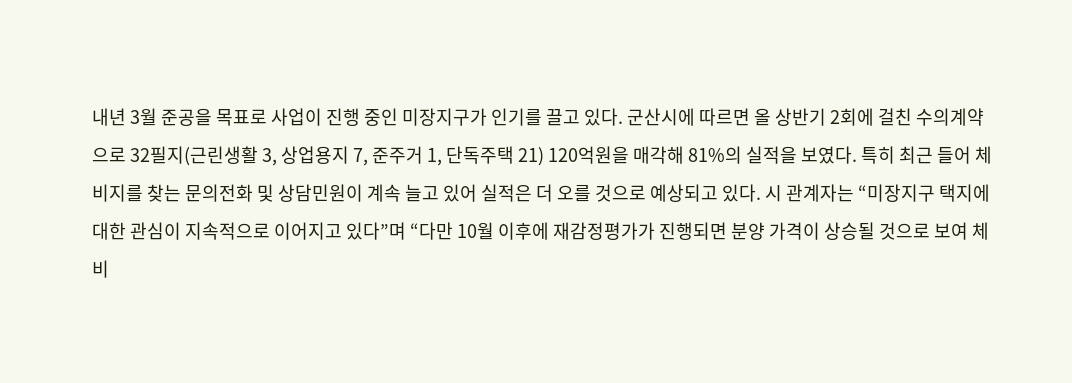내년 3월 준공을 목표로 사업이 진행 중인 미장지구가 인기를 끌고 있다. 군산시에 따르면 올 상반기 2회에 걸친 수의계약으로 32필지(근린생활 3, 상업용지 7, 준주거 1, 단독주택 21) 120억원을 매각해 81%의 실적을 보였다. 특히 최근 들어 체비지를 찾는 문의전화 및 상담민원이 계속 늘고 있어 실적은 더 오를 것으로 예상되고 있다. 시 관계자는 “미장지구 택지에 대한 관심이 지속적으로 이어지고 있다”며 “다만 10월 이후에 재감정평가가 진행되면 분양 가격이 상승될 것으로 보여 체비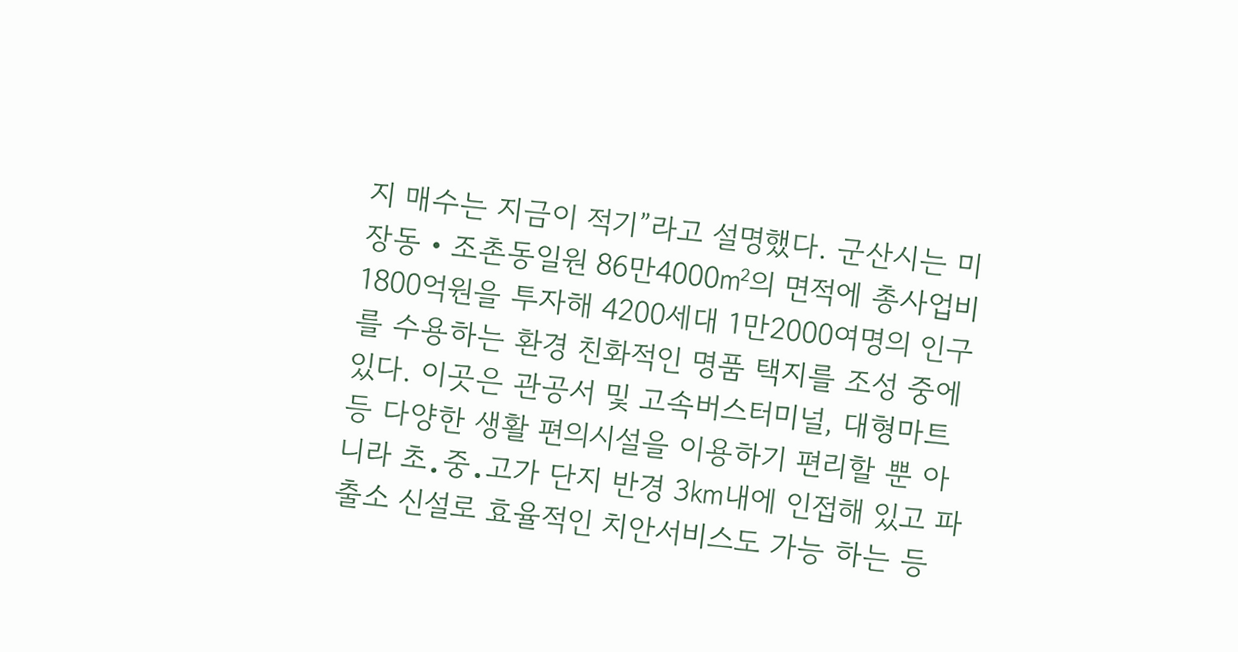지 매수는 지금이 적기”라고 설명했다. 군산시는 미장동‧조촌동일원 86만4000㎡의 면적에 총사업비 1800억원을 투자해 4200세대 1만2000여명의 인구를 수용하는 환경 친화적인 명품 택지를 조성 중에 있다. 이곳은 관공서 및 고속버스터미널, 대형마트 등 다양한 생활 편의시설을 이용하기 편리할 뿐 아니라 초․중․고가 단지 반경 3㎞내에 인접해 있고 파출소 신설로 효율적인 치안서비스도 가능 하는 등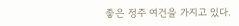좋은 정주 여건을 가지고 있다.